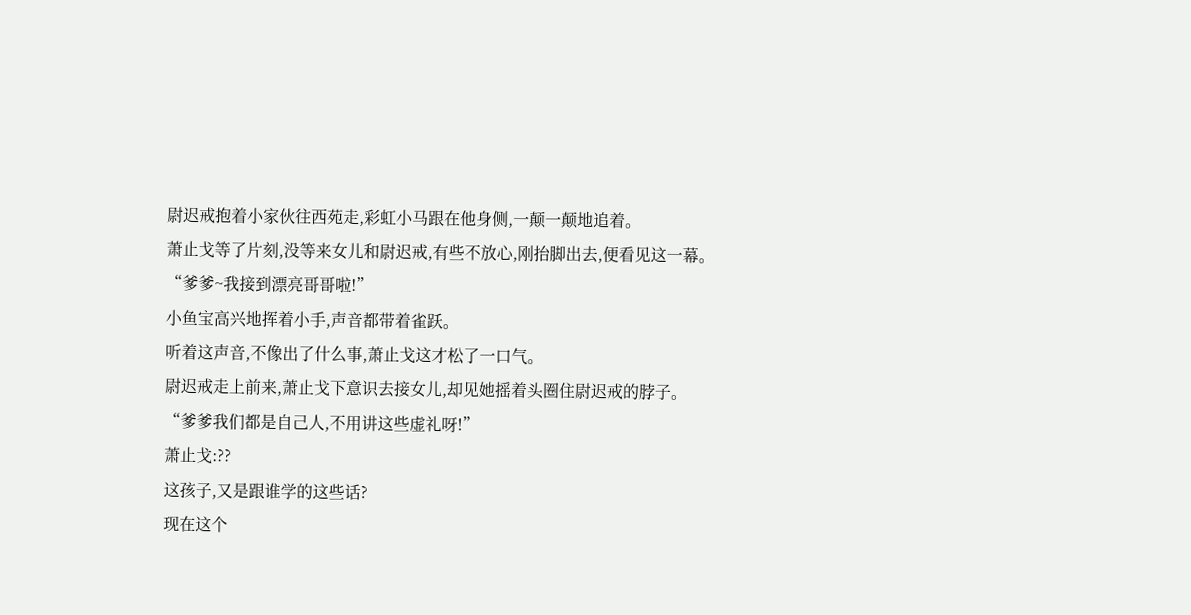尉迟戒抱着小家伙往西苑走,彩虹小马跟在他身侧,一颠一颠地追着。
萧止戈等了片刻,没等来女儿和尉迟戒,有些不放心,刚抬脚出去,便看见这一幕。
“爹爹~我接到漂亮哥哥啦!”
小鱼宝高兴地挥着小手,声音都带着雀跃。
听着这声音,不像出了什么事,萧止戈这才松了一口气。
尉迟戒走上前来,萧止戈下意识去接女儿,却见她摇着头圈住尉迟戒的脖子。
“爹爹我们都是自己人,不用讲这些虚礼呀!”
萧止戈:??
这孩子,又是跟谁学的这些话?
现在这个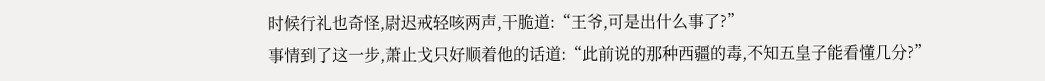时候行礼也奇怪,尉迟戒轻咳两声,干脆道:“王爷,可是出什么事了?”
事情到了这一步,萧止戈只好顺着他的话道:“此前说的那种西疆的毒,不知五皇子能看懂几分?”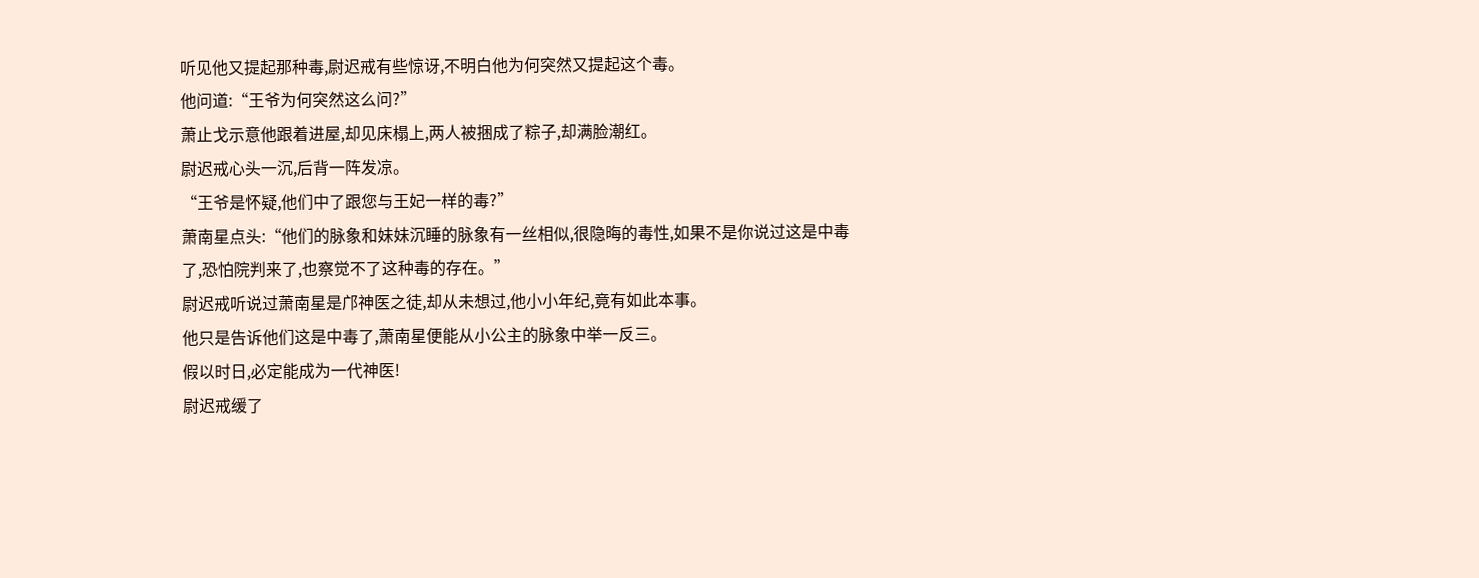听见他又提起那种毒,尉迟戒有些惊讶,不明白他为何突然又提起这个毒。
他问道:“王爷为何突然这么问?”
萧止戈示意他跟着进屋,却见床榻上,两人被捆成了粽子,却满脸潮红。
尉迟戒心头一沉,后背一阵发凉。
“王爷是怀疑,他们中了跟您与王妃一样的毒?”
萧南星点头:“他们的脉象和妹妹沉睡的脉象有一丝相似,很隐晦的毒性,如果不是你说过这是中毒了,恐怕院判来了,也察觉不了这种毒的存在。”
尉迟戒听说过萧南星是邝神医之徒,却从未想过,他小小年纪,竟有如此本事。
他只是告诉他们这是中毒了,萧南星便能从小公主的脉象中举一反三。
假以时日,必定能成为一代神医!
尉迟戒缓了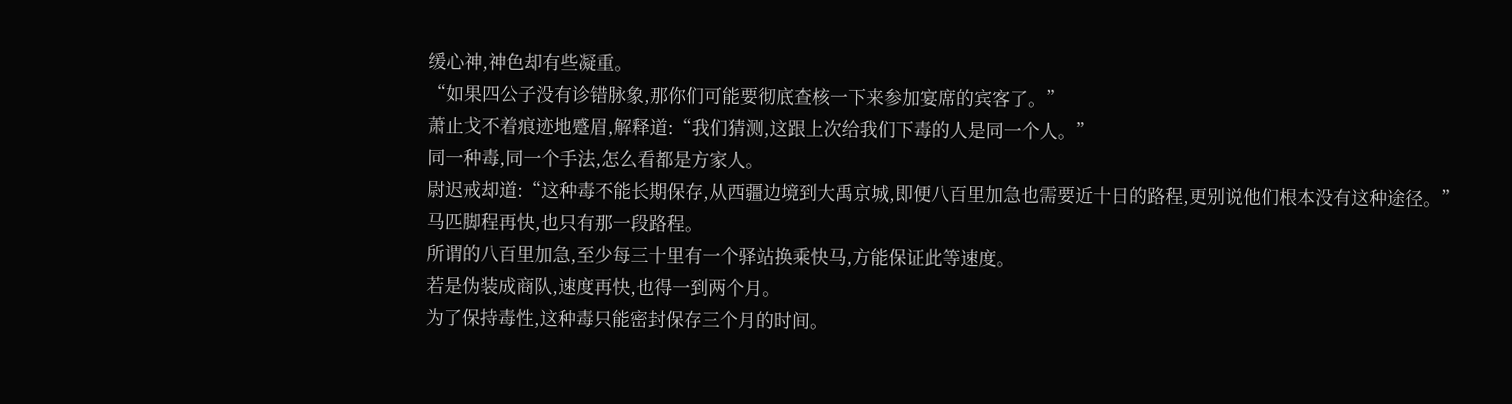缓心神,神色却有些凝重。
“如果四公子没有诊错脉象,那你们可能要彻底查核一下来参加宴席的宾客了。”
萧止戈不着痕迹地蹙眉,解释道:“我们猜测,这跟上次给我们下毒的人是同一个人。”
同一种毒,同一个手法,怎么看都是方家人。
尉迟戒却道:“这种毒不能长期保存,从西疆边境到大禹京城,即便八百里加急也需要近十日的路程,更别说他们根本没有这种途径。”
马匹脚程再快,也只有那一段路程。
所谓的八百里加急,至少每三十里有一个驿站换乘快马,方能保证此等速度。
若是伪装成商队,速度再快,也得一到两个月。
为了保持毒性,这种毒只能密封保存三个月的时间。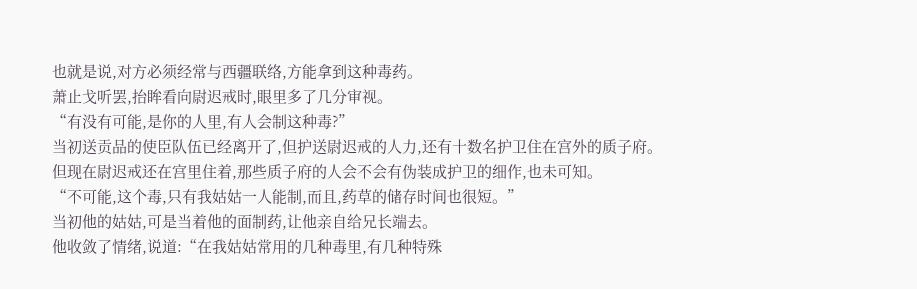也就是说,对方必须经常与西疆联络,方能拿到这种毒药。
萧止戈听罢,抬眸看向尉迟戒时,眼里多了几分审视。
“有没有可能,是你的人里,有人会制这种毒?”
当初送贡品的使臣队伍已经离开了,但护送尉迟戒的人力,还有十数名护卫住在宫外的质子府。
但现在尉迟戒还在宫里住着,那些质子府的人会不会有伪装成护卫的细作,也未可知。
“不可能,这个毒,只有我姑姑一人能制,而且,药草的储存时间也很短。”
当初他的姑姑,可是当着他的面制药,让他亲自给兄长端去。
他收敛了情绪,说道:“在我姑姑常用的几种毒里,有几种特殊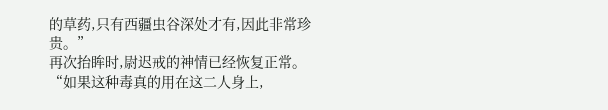的草药,只有西疆虫谷深处才有,因此非常珍贵。”
再次抬眸时,尉迟戒的神情已经恢复正常。
“如果这种毒真的用在这二人身上,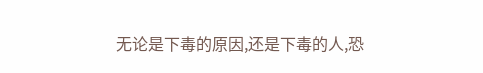无论是下毒的原因,还是下毒的人,恐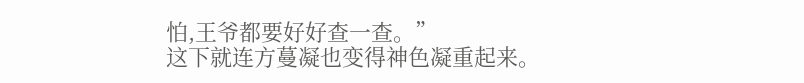怕,王爷都要好好查一查。”
这下就连方蔓凝也变得神色凝重起来。